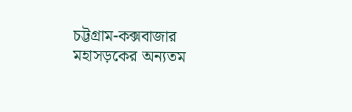চট্টগ্রাম-কক্সবাজার মহাসড়কের অন্যতম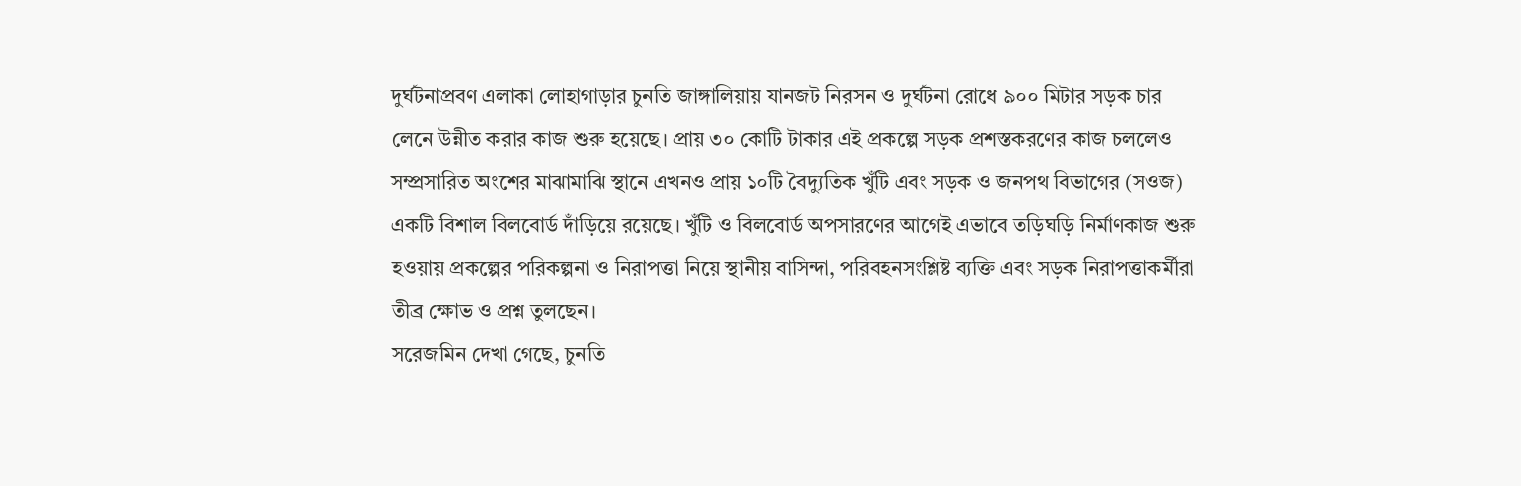দুর্ঘটনাপ্রবণ এলাকা লোহাগাড়ার চুনতি জাঙ্গালিয়ায় যানজট নিরসন ও দুর্ঘটনা রোধে ৯০০ মিটার সড়ক চার লেনে উন্নীত করার কাজ শুরু হয়েছে। প্রায় ৩০ কোটি টাকার এই প্রকল্পে সড়ক প্রশস্তকরণের কাজ চললেও সম্প্রসারিত অংশের মাঝামাঝি স্থানে এখনও প্রায় ১০টি বৈদ্যুতিক খুঁটি এবং সড়ক ও জনপথ বিভাগের (সওজ) একটি বিশাল বিলবোর্ড দাঁড়িয়ে রয়েছে। খুঁটি ও বিলবোর্ড অপসারণের আগেই এভাবে তড়িঘড়ি নির্মাণকাজ শুরু হওয়ায় প্রকল্পের পরিকল্পনা ও নিরাপত্তা নিয়ে স্থানীয় বাসিন্দা, পরিবহনসংশ্লিষ্ট ব্যক্তি এবং সড়ক নিরাপত্তাকর্মীরা তীব্র ক্ষোভ ও প্রশ্ন তুলছেন।
সরেজমিন দেখা গেছে, চুনতি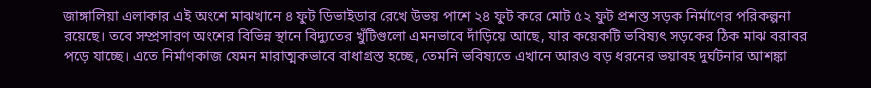জাঙ্গালিয়া এলাকার এই অংশে মাঝখানে ৪ ফুট ডিভাইডার রেখে উভয় পাশে ২৪ ফুট করে মোট ৫২ ফুট প্রশস্ত সড়ক নির্মাণের পরিকল্পনা রয়েছে। তবে সম্প্রসারণ অংশের বিভিন্ন স্থানে বিদ্যুতের খুঁটিগুলো এমনভাবে দাঁড়িয়ে আছে, যার কয়েকটি ভবিষ্যৎ সড়কের ঠিক মাঝ বরাবর পড়ে যাচ্ছে। এতে নির্মাণকাজ যেমন মারাত্মকভাবে বাধাগ্রস্ত হচ্ছে, তেমনি ভবিষ্যতে এখানে আরও বড় ধরনের ভয়াবহ দুর্ঘটনার আশঙ্কা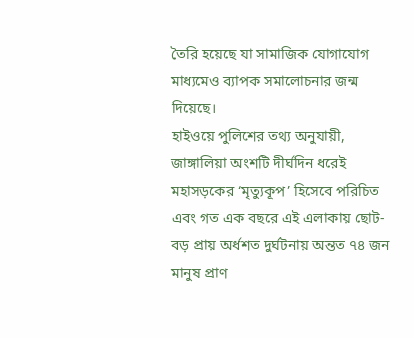তৈরি হয়েছে যা সামাজিক যোগাযোগ মাধ্যমেও ব্যাপক সমালোচনার জন্ম দিয়েছে।
হাইওয়ে পুলিশের তথ্য অনুযায়ী, জাঙ্গালিয়া অংশটি দীর্ঘদিন ধরেই মহাসড়কের ‘মৃত্যুকূপ’ হিসেবে পরিচিত এবং গত এক বছরে এই এলাকায় ছোট-বড় প্রায় অর্ধশত দুর্ঘটনায় অন্তত ৭৪ জন মানুষ প্রাণ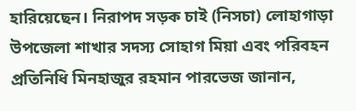হারিয়েছেন। নিরাপদ সড়ক চাই (নিসচা) লোহাগাড়া উপজেলা শাখার সদস্য সোহাগ মিয়া এবং পরিবহন প্রতিনিধি মিনহাজুর রহমান পারভেজ জানান,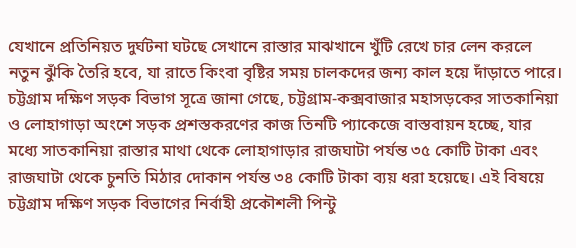যেখানে প্রতিনিয়ত দুর্ঘটনা ঘটছে সেখানে রাস্তার মাঝখানে খুঁটি রেখে চার লেন করলে নতুন ঝুঁকি তৈরি হবে, যা রাতে কিংবা বৃষ্টির সময় চালকদের জন্য কাল হয়ে দাঁড়াতে পারে।
চট্টগ্রাম দক্ষিণ সড়ক বিভাগ সূত্রে জানা গেছে, চট্টগ্রাম-কক্সবাজার মহাসড়কের সাতকানিয়া ও লোহাগাড়া অংশে সড়ক প্রশস্তকরণের কাজ তিনটি প্যাকেজে বাস্তবায়ন হচ্ছে, যার মধ্যে সাতকানিয়া রাস্তার মাথা থেকে লোহাগাড়ার রাজঘাটা পর্যন্ত ৩৫ কোটি টাকা এবং রাজঘাটা থেকে চুনতি মিঠার দোকান পর্যন্ত ৩৪ কোটি টাকা ব্যয় ধরা হয়েছে। এই বিষয়ে চট্টগ্রাম দক্ষিণ সড়ক বিভাগের নির্বাহী প্রকৌশলী পিন্টু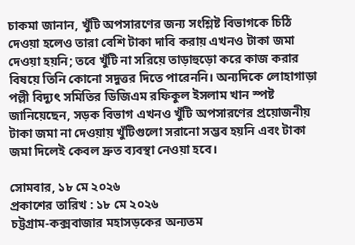চাকমা জানান, খুঁটি অপসারণের জন্য সংশ্লিষ্ট বিভাগকে চিঠি দেওয়া হলেও তারা বেশি টাকা দাবি করায় এখনও টাকা জমা দেওয়া হয়নি; তবে খুঁটি না সরিয়ে তাড়াহুড়ো করে কাজ করার বিষয়ে তিনি কোনো সদুত্তর দিতে পারেননি। অন্যদিকে লোহাগাড়া পল্লী বিদ্যুৎ সমিতির ডিজিএম রফিকুল ইসলাম খান স্পষ্ট জানিয়েছেন, সড়ক বিভাগ এখনও খুঁটি অপসারণের প্রয়োজনীয় টাকা জমা না দেওয়ায় খুঁটিগুলো সরানো সম্ভব হয়নি এবং টাকা জমা দিলেই কেবল দ্রুত ব্যবস্থা নেওয়া হবে।

সোমবার, ১৮ মে ২০২৬
প্রকাশের তারিখ : ১৮ মে ২০২৬
চট্টগ্রাম-কক্সবাজার মহাসড়কের অন্যতম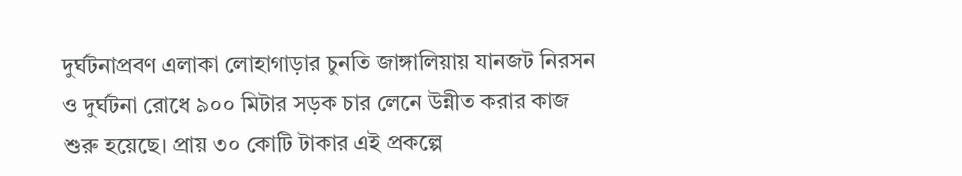দুর্ঘটনাপ্রবণ এলাকা লোহাগাড়ার চুনতি জাঙ্গালিয়ায় যানজট নিরসন ও দুর্ঘটনা রোধে ৯০০ মিটার সড়ক চার লেনে উন্নীত করার কাজ শুরু হয়েছে। প্রায় ৩০ কোটি টাকার এই প্রকল্পে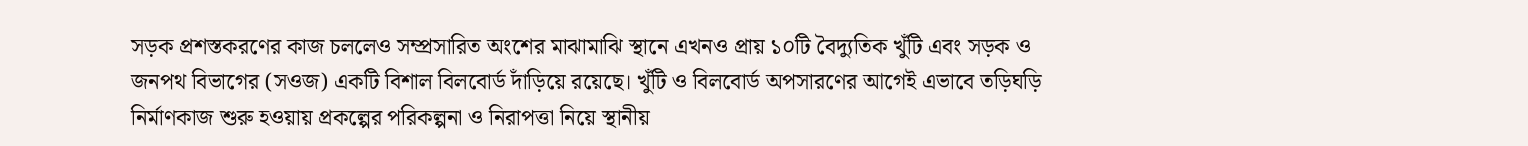সড়ক প্রশস্তকরণের কাজ চললেও সম্প্রসারিত অংশের মাঝামাঝি স্থানে এখনও প্রায় ১০টি বৈদ্যুতিক খুঁটি এবং সড়ক ও জনপথ বিভাগের (সওজ) একটি বিশাল বিলবোর্ড দাঁড়িয়ে রয়েছে। খুঁটি ও বিলবোর্ড অপসারণের আগেই এভাবে তড়িঘড়ি নির্মাণকাজ শুরু হওয়ায় প্রকল্পের পরিকল্পনা ও নিরাপত্তা নিয়ে স্থানীয়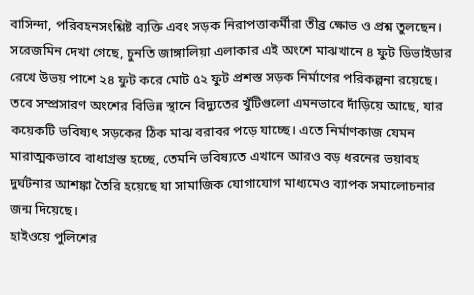বাসিন্দা, পরিবহনসংশ্লিষ্ট ব্যক্তি এবং সড়ক নিরাপত্তাকর্মীরা তীব্র ক্ষোভ ও প্রশ্ন তুলছেন।
সরেজমিন দেখা গেছে, চুনতি জাঙ্গালিয়া এলাকার এই অংশে মাঝখানে ৪ ফুট ডিভাইডার রেখে উভয় পাশে ২৪ ফুট করে মোট ৫২ ফুট প্রশস্ত সড়ক নির্মাণের পরিকল্পনা রয়েছে। তবে সম্প্রসারণ অংশের বিভিন্ন স্থানে বিদ্যুতের খুঁটিগুলো এমনভাবে দাঁড়িয়ে আছে, যার কয়েকটি ভবিষ্যৎ সড়কের ঠিক মাঝ বরাবর পড়ে যাচ্ছে। এতে নির্মাণকাজ যেমন মারাত্মকভাবে বাধাগ্রস্ত হচ্ছে, তেমনি ভবিষ্যতে এখানে আরও বড় ধরনের ভয়াবহ দুর্ঘটনার আশঙ্কা তৈরি হয়েছে যা সামাজিক যোগাযোগ মাধ্যমেও ব্যাপক সমালোচনার জন্ম দিয়েছে।
হাইওয়ে পুলিশের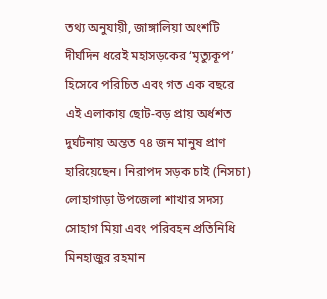তথ্য অনুযায়ী, জাঙ্গালিয়া অংশটি দীর্ঘদিন ধরেই মহাসড়কের ‘মৃত্যুকূপ’ হিসেবে পরিচিত এবং গত এক বছরে এই এলাকায় ছোট-বড় প্রায় অর্ধশত দুর্ঘটনায় অন্তত ৭৪ জন মানুষ প্রাণ হারিয়েছেন। নিরাপদ সড়ক চাই (নিসচা) লোহাগাড়া উপজেলা শাখার সদস্য সোহাগ মিয়া এবং পরিবহন প্রতিনিধি মিনহাজুর রহমান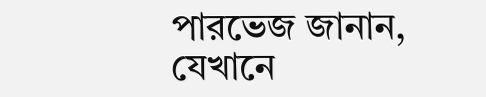পারভেজ জানান, যেখানে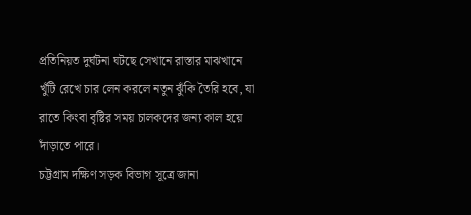প্রতিনিয়ত দুর্ঘটনা ঘটছে সেখানে রাস্তার মাঝখানে খুঁটি রেখে চার লেন করলে নতুন ঝুঁকি তৈরি হবে, যা রাতে কিংবা বৃষ্টির সময় চালকদের জন্য কাল হয়ে দাঁড়াতে পারে।
চট্টগ্রাম দক্ষিণ সড়ক বিভাগ সূত্রে জানা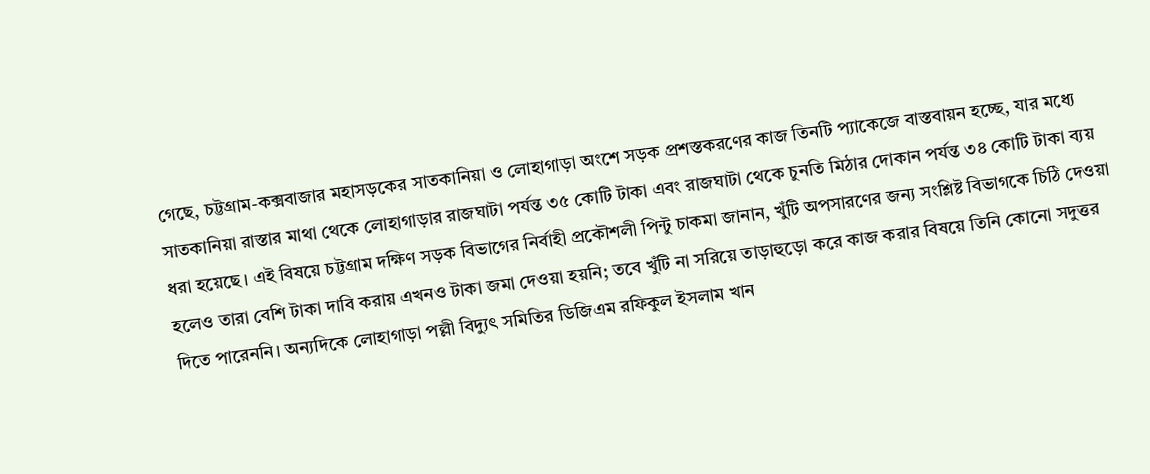গেছে, চট্টগ্রাম-কক্সবাজার মহাসড়কের সাতকানিয়া ও লোহাগাড়া অংশে সড়ক প্রশস্তকরণের কাজ তিনটি প্যাকেজে বাস্তবায়ন হচ্ছে, যার মধ্যে সাতকানিয়া রাস্তার মাথা থেকে লোহাগাড়ার রাজঘাটা পর্যন্ত ৩৫ কোটি টাকা এবং রাজঘাটা থেকে চুনতি মিঠার দোকান পর্যন্ত ৩৪ কোটি টাকা ব্যয় ধরা হয়েছে। এই বিষয়ে চট্টগ্রাম দক্ষিণ সড়ক বিভাগের নির্বাহী প্রকৌশলী পিন্টু চাকমা জানান, খুঁটি অপসারণের জন্য সংশ্লিষ্ট বিভাগকে চিঠি দেওয়া হলেও তারা বেশি টাকা দাবি করায় এখনও টাকা জমা দেওয়া হয়নি; তবে খুঁটি না সরিয়ে তাড়াহুড়ো করে কাজ করার বিষয়ে তিনি কোনো সদুত্তর দিতে পারেননি। অন্যদিকে লোহাগাড়া পল্লী বিদ্যুৎ সমিতির ডিজিএম রফিকুল ইসলাম খান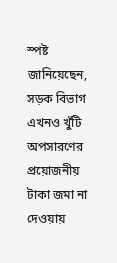স্পষ্ট জানিয়েছেন, সড়ক বিভাগ এখনও খুঁটি অপসারণের প্রয়োজনীয় টাকা জমা না দেওয়ায়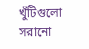খুঁটিগুলো সরানো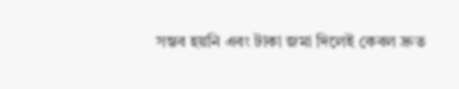সম্ভব হয়নি এবং টাকা জমা দিলেই কেবল দ্রুত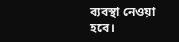ব্যবস্থা নেওয়া হবে।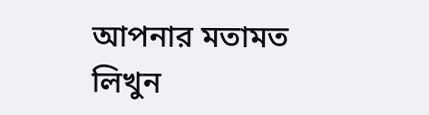আপনার মতামত লিখুন